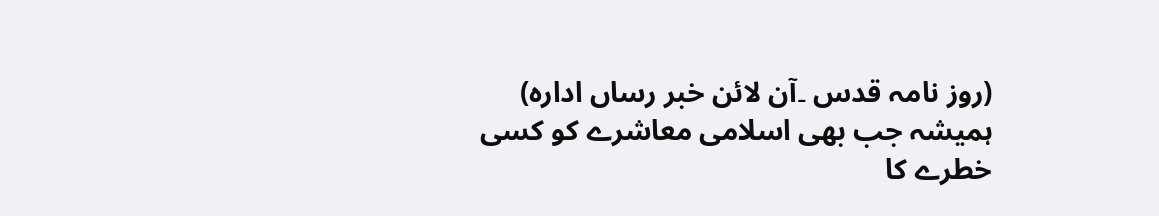(روز نامہ قدس ۔آن لائن خبر رساں ادارہ) ہمیشہ جب بھی اسلامی معاشرے کو کسی خطرے کا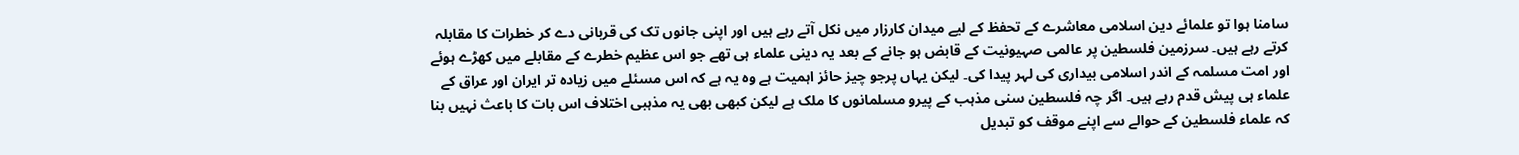سامنا ہوا تو علمائے دین اسلامی معاشرے کے تحفظ کے لیے میدان کارزار میں نکل آتے رہے ہیں اور اپنی جانوں تک کی قربانی دے کر خطرات کا مقابلہ کرتے رہے ہیں۔ سرزمین فلسطین پر عالمی صہیونیت کے قابض ہو جانے کے بعد یہ دینی علماء ہی تھے جو اس عظیم خطرے کے مقابلے میں کھڑے ہوئے اور امت مسلمہ کے اندر اسلامی بیداری کی لہر پیدا کی۔ لیکن یہاں پرجو چیز حائز اہمیت ہے وہ یہ ہے کہ اس مسئلے میں زیادہ تر ایران اور عراق کے علماء ہی پیش قدم رہے ہیں۔ اگر چہ فلسطین سنی مذہب کے پیرو مسلمانوں کا ملک ہے لیکن کبھی بھی یہ مذہبی اختلاف اس بات کا باعث نہیں بنا کہ علماء فلسطین کے حوالے سے اپنے موقف کو تبدیل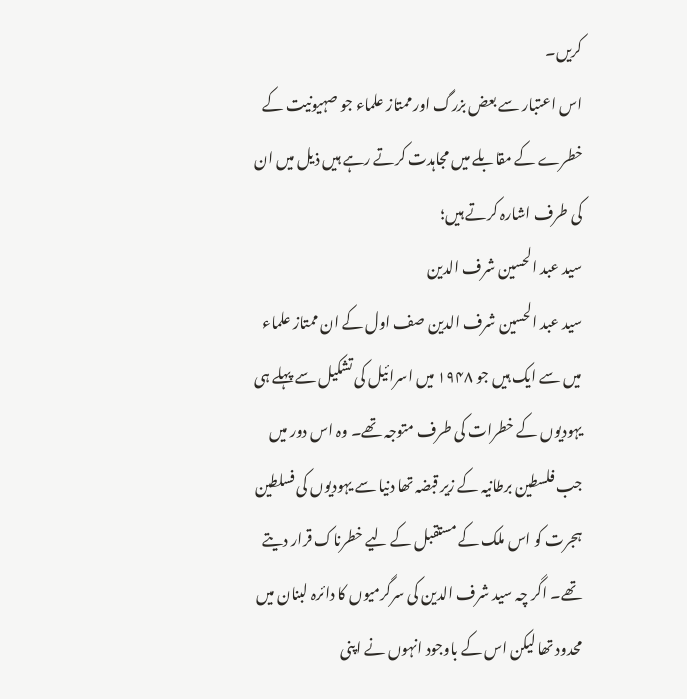کریں۔
اس اعتبار سے بعض بزرگ اور ممتاز علماء جو صہیونیت کے خطرے کے مقابلے میں مجاہدت کرتے رہے ہیں ذیل میں ان کی طرف اشارہ کرتے ہیں؛
سید عبد الحسین شرف الدین
سید عبد الحسین شرف الدین صف اول کے ان ممتاز علماء میں سے ایک ہیں جو ۱۹۴۸ میں اسرائیل کی تشکیل سے پہلے ہی یہودیوں کے خطرات کی طرف متوجہ تھے۔ وہ اس دور میں جب فلسطین برطانیہ کے زیر قبضہ تھا دنیا سے یہودیوں کی فسلطین ہجرت کو اس ملک کے مستقبل کے لیے خطرناک قرار دیتے تھے۔ اگر چہ سید شرف الدین کی سرگرمیوں کا دائرہ لبنان میں محدود تھا لیکن اس کے باوجود انہوں نے اپنی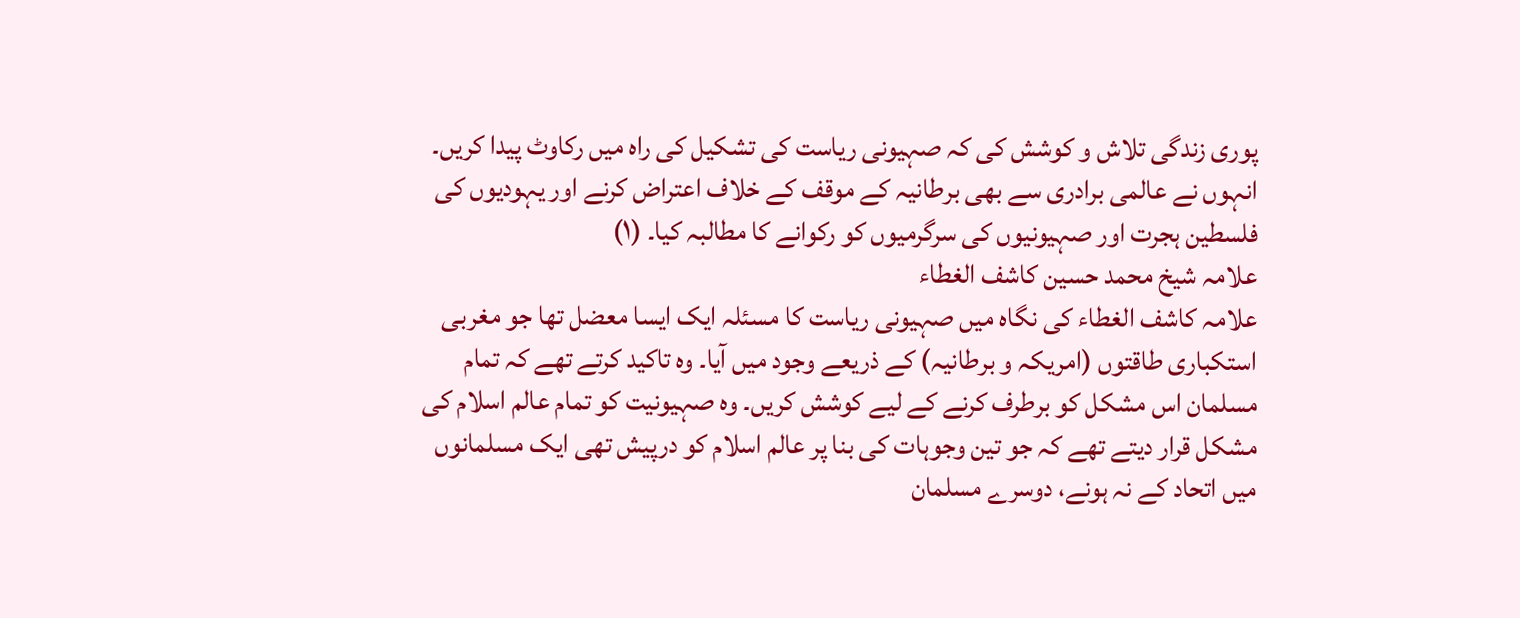پوری زندگی تلاش و کوشش کی کہ صہیونی ریاست کی تشکیل کی راہ میں رکاوٹ پیدا کریں۔ انہوں نے عالمی برادری سے بھی برطانیہ کے موقف کے خلاف اعتراض کرنے اور یہودیوں کی فلسطین ہجرت اور صہیونیوں کی سرگرمیوں کو رکوانے کا مطالبہ کیا۔ (۱)
علامہ شیخ محمد حسین کاشف الغطاء
علامہ کاشف الغطاء کی نگاہ میں صہیونی ریاست کا مسئلہ ایک ایسا معضل تھا جو مغربی استکباری طاقتوں (امریکہ و برطانیہ) کے ذریعے وجود میں آیا۔ وہ تاکید کرتے تھے کہ تمام مسلمان اس مشکل کو برطرف کرنے کے لیے کوشش کریں۔ وہ صہیونیت کو تمام عالم اسلام کی مشکل قرار دیتے تھے کہ جو تین وجوہات کی بنا پر عالم اسلام کو درپیش تھی ایک مسلمانوں میں اتحاد کے نہ ہونے، دوسرے مسلمان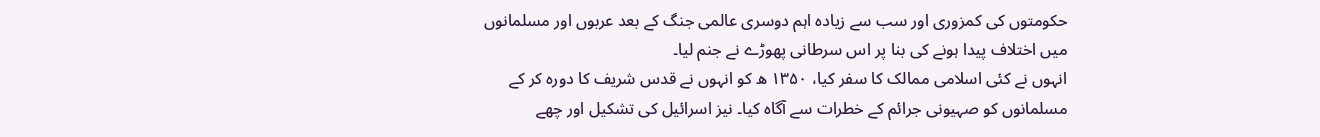حکومتوں کی کمزوری اور سب سے زیادہ اہم دوسری عالمی جنگ کے بعد عربوں اور مسلمانوں میں اختلاف پیدا ہونے کی بنا پر اس سرطانی پھوڑے نے جنم لیا۔
انہوں نے کئی اسلامی ممالک کا سفر کیا، ۱۳۵۰ ھ کو انہوں نے قدس شریف کا دورہ کر کے مسلمانوں کو صہیونی جرائم کے خطرات سے آگاہ کیا۔ نیز اسرائیل کی تشکیل اور چھے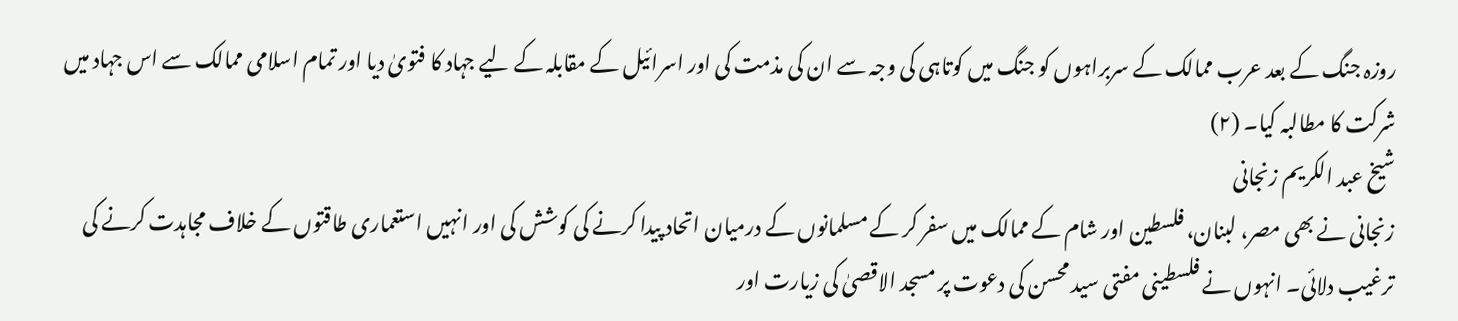روزہ جنگ کے بعد عرب ممالک کے سربراہوں کو جنگ میں کوتاہی کی وجہ سے ان کی مذمت کی اور اسرائیل کے مقابلہ کے لیے جہاد کا فتویٰ دیا اور تمام اسلامی ممالک سے اس جہاد میں شرکت کا مطالبہ کیا۔ (۲)
شیخ عبد الکریم زنجانی
زنجانی نے بھی مصر، لبنان، فلسطین اور شام کے ممالک میں سفر کر کے مسلمانوں کے درمیان اتحاد پیدا کرنے کی کوشش کی اور انہیں استعماری طاقتوں کے خلاف مجاہدت کرنے کی ترغیب دلائی۔ انہوں نے فلسطینی مفتی سید محسن کی دعوت پر مسجد الاقصیٰ کی زیارت اور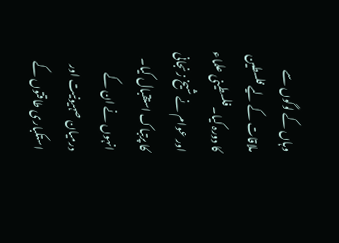وہاں کے لوگوں سے ملاقات کے لیے فلسطین کا دورہ کیا۔ فلسطینی علماء اور عوام نے شیخ زنجانی کا پرتباک استقبال کیا۔ انہوں نے ان کے درمیان صہیونیت اور استکباری طاقتوں کے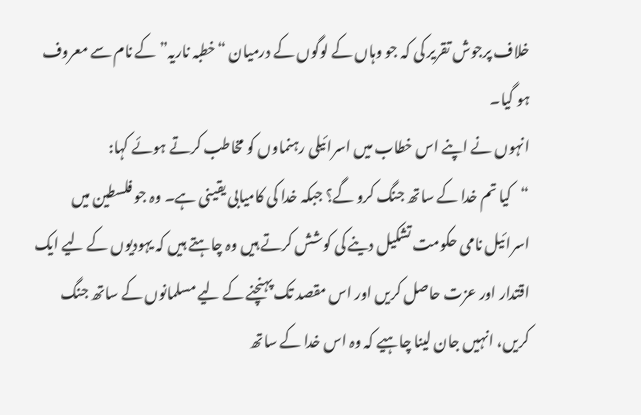خلاف پرجوش تقریر کی کہ جو وہاں کے لوگوں کے درمیان “خطبہ ناریہ” کے نام سے معروف ہو گیا۔
انہوں نے اپنے اس خطاب میں اسرائیلی رہنماوں کو مخاطب کرتے ہوئے کہا:
“کیا تم خدا کے ساتھ جنگ کرو گے؟ جبکہ خدا کی کامیابی یقینی ہے۔ وہ جو فلسطین میں اسرائیل نامی حکومت تشکیل دینے کی کوشش کرتے ہیں وہ چاہتے ہیں کہ یہودیوں کے لیے ایک اقتدار اور عزت حاصل کریں اور اس مقصد تک پہنچنے کے لیے مسلمانوں کے ساتھ جنگ کریں، انہیں جان لینا چاہیے کہ وہ اس خدا کے ساتھ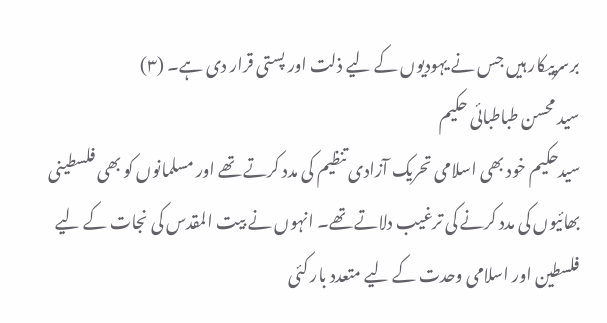برسرپیکار ہیں جس نے یہودیوں کے لیے ذلت اور پستی قرار دی ہے۔ (۳)
سید محسن طباطبائی حکیم
سیدحکیم خود بھی اسلامی تحریک آزادی تنظیم کی مدد کرتے تھے اور مسلمانوں کو بھی فلسطینی بھائیوں کی مدد کرنے کی ترغیب دلاتے تھے۔ انہوں نے بیت المقدس کی نجات کے لیے فلسطین اور اسلامی وحدت کے لیے متعدد بار کئی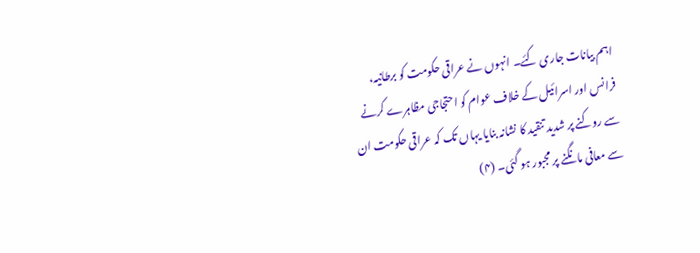اہم بیانات جاری کئے۔ انہوں نے عراقی حکومت کو برطانیہ، فرانس اور اسرائیل کے خلاف عوام کو احتجاجی مظاہرے کرنے سے روکنے پر شدید تنقید کا نشانہ بنایا یہاں تک کہ عراقی حکومت ان سے معافی مانگنے پر مجبور ہو گئی۔ (۴)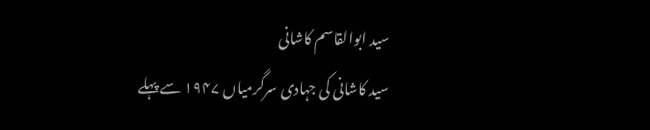سید ابوالقاسم کاشانی
سید کاشانی کی جہادی سرگرمیاں ۱۹۴۷ سے پہلے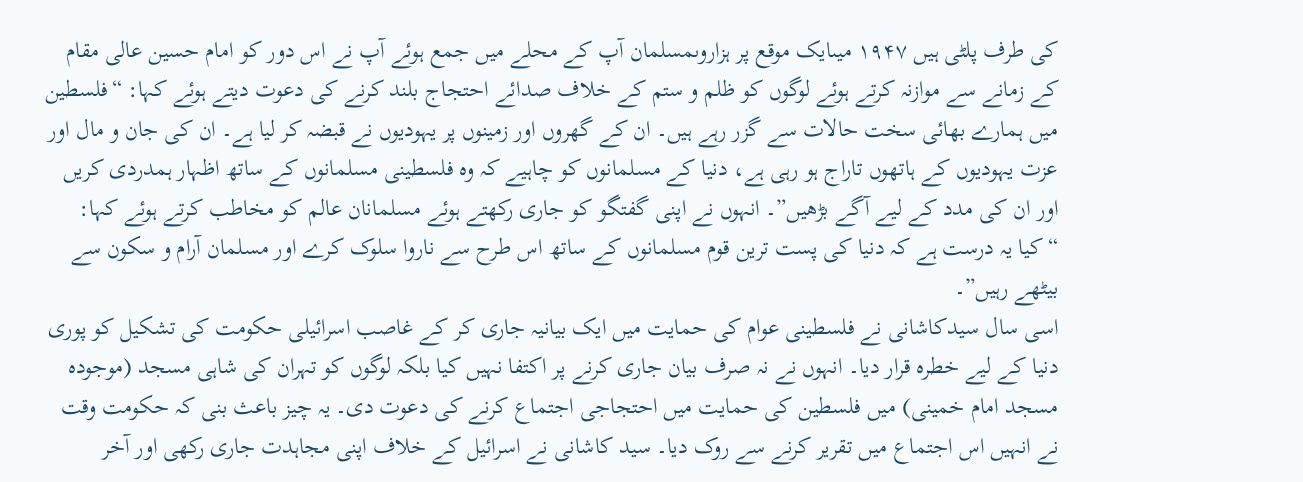کی طرف پلٹی ہیں ۱۹۴۷ میںایک موقع پر ہزاروںمسلمان آپ کے محلے میں جمع ہوئے آپ نے اس دور کو امام حسین عالی مقام کے زمانے سے موازنہ کرتے ہوئے لوگوں کو ظلم و ستم کے خلاف صدائے احتجاج بلند کرنے کی دعوت دیتے ہوئے کہا: “فلسطین میں ہمارے بھائی سخت حالات سے گزر رہے ہیں۔ ان کے گھروں اور زمینوں پر یہودیوں نے قبضہ کر لیا ہے۔ ان کی جان و مال اور عزت یہودیوں کے ہاتھوں تاراج ہو رہی ہے، دنیا کے مسلمانوں کو چاہیے کہ وہ فلسطینی مسلمانوں کے ساتھ اظہار ہمدردی کریں اور ان کی مدد کے لیے آگے بڑھیں”۔ انہوں نے اپنی گفتگو کو جاری رکھتے ہوئے مسلمانان عالم کو مخاطب کرتے ہوئے کہا: “کیا یہ درست ہے کہ دنیا کی پست ترین قوم مسلمانوں کے ساتھ اس طرح سے ناروا سلوک کرے اور مسلمان آرام و سکون سے بیٹھے رہیں”۔
اسی سال سیدکاشانی نے فلسطینی عوام کی حمایت میں ایک بیانیہ جاری کر کے غاصب اسرائیلی حکومت کی تشکیل کو پوری دنیا کے لیے خطرہ قرار دیا۔ انہوں نے نہ صرف بیان جاری کرنے پر اکتفا نہیں کیا بلکہ لوگوں کو تہران کی شاہی مسجد (موجودہ مسجد امام خمینی) میں فلسطین کی حمایت میں احتجاجی اجتماع کرنے کی دعوت دی۔ یہ چیز باعث بنی کہ حکومت وقت نے انہیں اس اجتماع میں تقریر کرنے سے روک دیا۔ سید کاشانی نے اسرائیل کے خلاف اپنی مجاہدت جاری رکھی اور آخر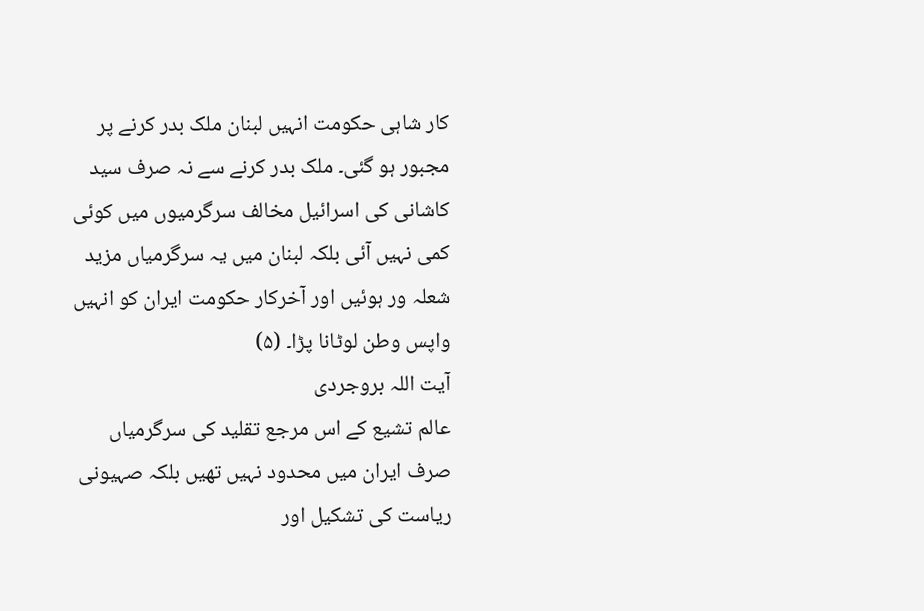کار شاہی حکومت انہیں لبنان ملک بدر کرنے پر مجبور ہو گئی۔ ملک بدر کرنے سے نہ صرف سید کاشانی کی اسرائیل مخالف سرگرمیوں میں کوئی کمی نہیں آئی بلکہ لبنان میں یہ سرگرمیاں مزید شعلہ ور ہوئیں اور آخرکار حکومت ایران کو انہیں واپس وطن لوٹانا پڑا۔ (۵)
آیت اللہ بروجردی
عالم تشیع کے اس مرجع تقلید کی سرگرمیاں صرف ایران میں محدود نہیں تھیں بلکہ صہیونی ریاست کی تشکیل اور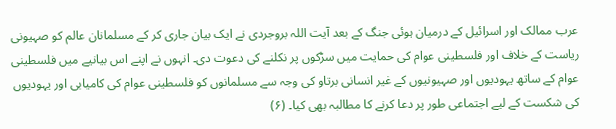عرب ممالک اور اسرائیل کے درمیان ہوئی جنگ کے بعد آیت اللہ بروجردی نے ایک بیان جاری کر کے مسلمانان عالم کو صہیونی ریاست کے خلاف اور فلسطینی عوام کی حمایت میں سڑکوں پر نکلنے کی دعوت دی۔ انہوں نے اپنے اس بیانیے میں فلسطینی عوام کے ساتھ یہودیوں اور صہیونیوں کے غیر انسانی برتاو کی وجہ سے مسلمانوں کو فلسطینی عوام کی کامیابی اور یہودیوں کی شکست کے لیے اجتماعی طور پر دعا کرنے کا مطالبہ بھی کیا۔ (۶)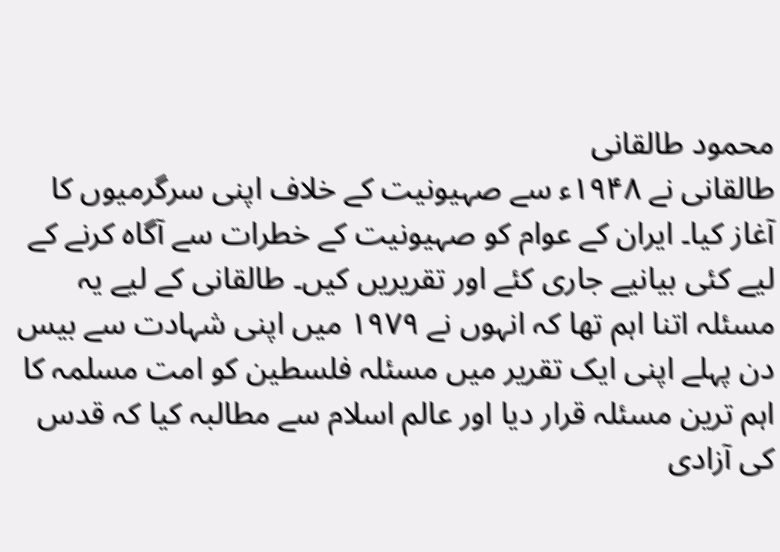محمود طالقانی
طالقانی نے ۱۹۴۸ء سے صہیونیت کے خلاف اپنی سرگرمیوں کا آغاز کیا۔ ایران کے عوام کو صہیونیت کے خطرات سے آگاہ کرنے کے لیے کئی بیانیے جاری کئے اور تقریریں کیں۔ طالقانی کے لیے یہ مسئلہ اتنا اہم تھا کہ انہوں نے ۱۹۷۹ میں اپنی شہادت سے بیس دن پہلے اپنی ایک تقریر میں مسئلہ فلسطین کو امت مسلمہ کا اہم ترین مسئلہ قرار دیا اور عالم اسلام سے مطالبہ کیا کہ قدس کی آزادی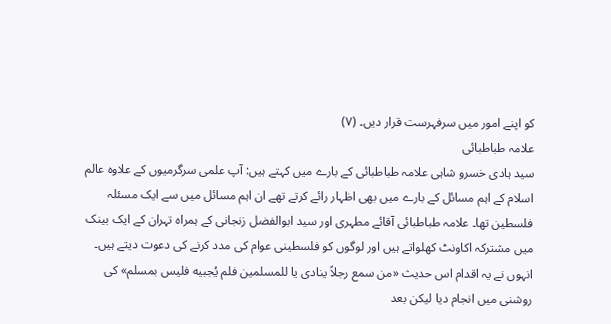کو اپنے امور میں سرفہرست قرار دیں۔ (۷)
علامہ طباطبائی
سید ہادی خسرو شاہی علامہ طباطبائی کے بارے میں کہتے ہیں: آپ علمی سرگرمیوں کے علاوہ عالم اسلام کے اہم مسائل کے بارے میں بھی اظہار رائے کرتے تھے ان اہم مسائل میں سے ایک مسئلہ فلسطین تھا۔ علامہ طباطبائی آقائے مطہری اور سید ابوالفضل زنجانی کے ہمراہ تہران کے ایک بینک میں مشترکہ اکاونٹ کھلواتے ہیں اور لوگوں کو فلسطینی عوام کی مدد کرنے کی دعوت دیتے ہیں۔
انہوں نے یہ اقدام اس حدیث «من سمع رجلاً ینادی یا للمسلمین فلم یُجبیه فلیس بمسلم» کی روشنی میں انجام دیا لیکن بعد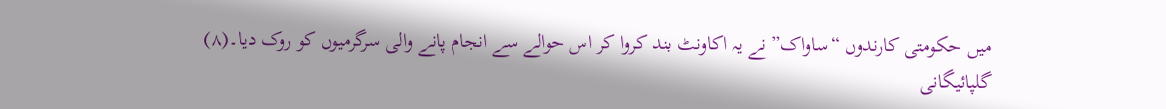میں حکومتی کارندوں “ساواک” نے یہ اکاونٹ بند کروا کر اس حوالے سے انجام پانے والی سرگرمیوں کو روک دیا۔(۸)
گلپائیگانی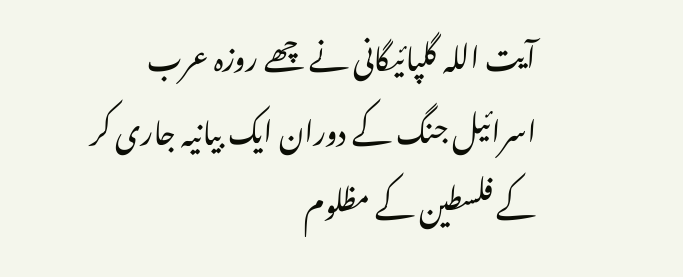آیت اللہ گلپائیگانی نے چھے روزہ عرب اسرائیل جنگ کے دوران ایک بیانیہ جاری کر کے فلسطین کے مظلوم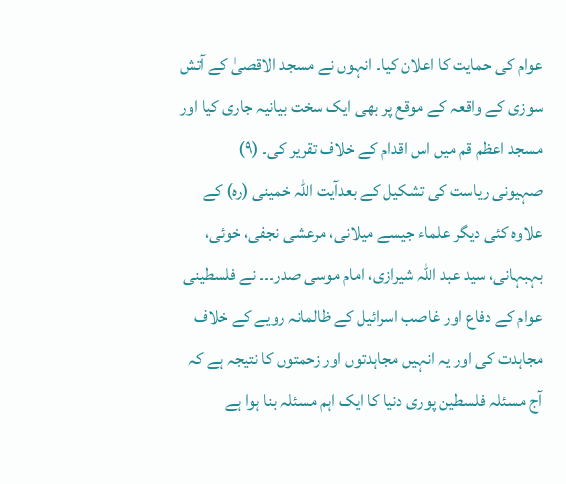عوام کی حمایت کا اعلان کیا۔ انہوں نے مسجد الاقصیٰ کے آتش سوزی کے واقعہ کے موقع پر بھی ایک سخت بیانیہ جاری کیا اور مسجد اعظم قم میں اس اقدام کے خلاف تقریر کی۔ (۹)
صہیونی ریاست کی تشکیل کے بعدآیت اللہ خمینی (رہ) کے علاوہ کئی دیگر علماء جیسے میلانی، مرعشی نجفی، خوئی، بہبہانی، سید عبد اللہ شیرازی، امام موسی صدر۔۔۔ نے فلسطینی عوام کے دفاع اور غاصب اسرائیل کے ظالمانہ رویے کے خلاف مجاہدت کی اور یہ انہیں مجاہدتوں اور زحمتوں کا نتیجہ ہے کہ آج مسئلہ فلسطین پوری دنیا کا ایک اہم مسئلہ بنا ہوا ہے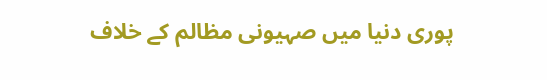پوری دنیا میں صہیونی مظالم کے خلاف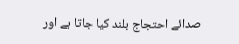صدائے احتجاج بلند کیا جاتا ہے اور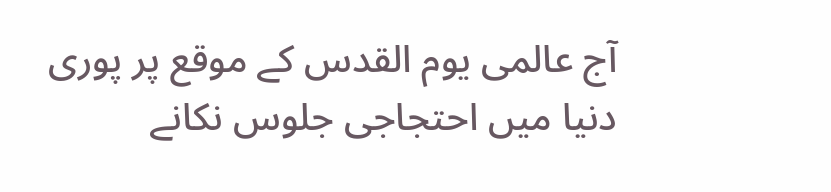آج عالمی یوم القدس کے موقع پر پوری دنیا میں احتجاجی جلوس نکانے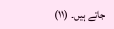جاتے ہیں۔ (۱۱)